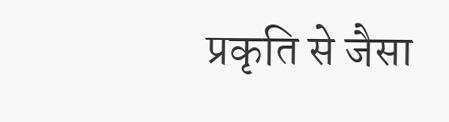प्रकृति से जैसा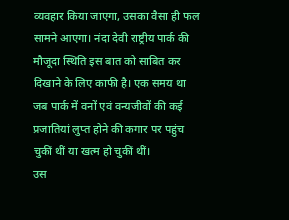व्यवहार किया जाएगा, उसका वैसा ही फल सामने आएगा। नंदा देवी राष्ट्रीय पार्क की मौजूदा स्थिति इस बात को साबित कर दिखाने के लिए काफी है। एक समय था जब पार्क में वनों एवं वन्यजीवों की कई प्रजातियां लुप्त होने की कगार पर पहुंच चुकीं थीं या खत्म हो चुकीं थीं।
उस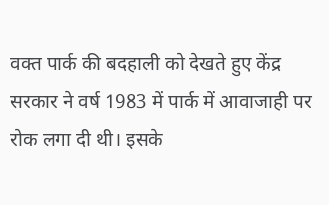वक्त पार्क की बदहाली को देखते हुए केंद्र सरकार ने वर्ष 1983 में पार्क में आवाजाही पर रोक लगा दी थी। इसके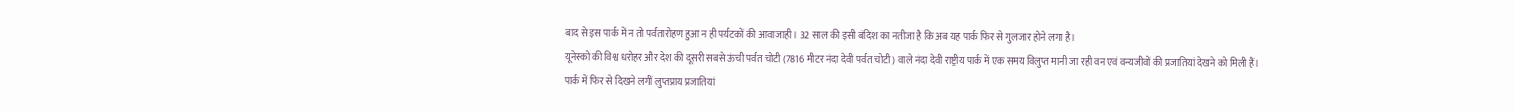बाद से इस पार्क में न तो पर्वतारोहण हुआ न ही पर्यटकों की आवाजाही। 32 साल की इसी बंदिश का नतीजा है कि अब यह पार्क फिर से गुलजार होने लगा है।
यूनेस्को की विश्व धरोहर और देश की दूसरी सबसे ऊंची पर्वत चोटी (7816 मीटर नंदा देवी पर्वत चोटी) वाले नंदा देवी राष्ट्रीय पार्क में एक समय विलुप्त मानी जा रही वन एवं वन्यजीवों की प्रजातियां देखने को मिली हैं।
पार्क में फिर से दिखने लगीं लुप्तप्राय प्रजातियां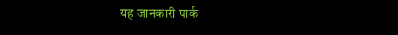यह जानकारी पार्क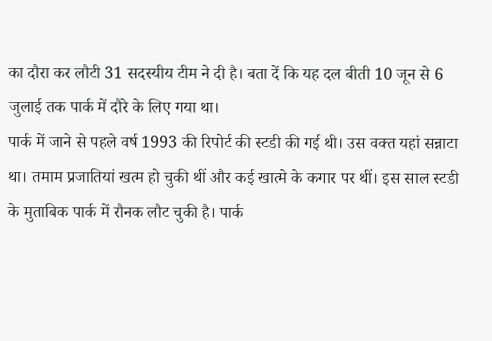का दौरा कर लौटी 31 सदस्यीय टीम ने दी है। बता दें कि यह दल बीती 10 जून से 6 जुलाई तक पार्क में दौरे के लिए गया था।
पार्क में जाने से पहले वर्ष 1993 की रिपोर्ट की स्टडी की गई थी। उस वक्त यहां सन्नाटा था। तमाम प्रजातियां खत्म हो चुकी थीं और कई खात्मे के कगार पर थीं। इस साल स्टडी के मुताबिक पार्क में रौनक लौट चुकी है। पार्क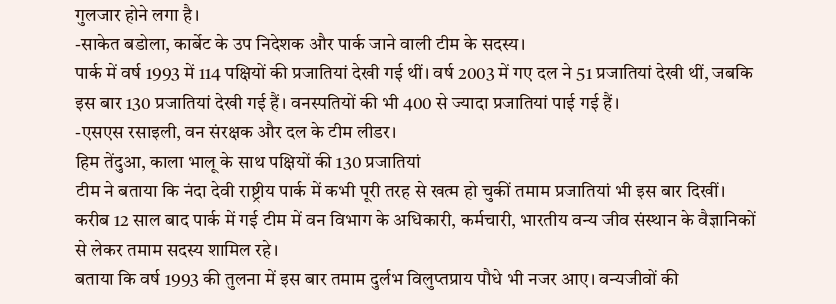गुलजार होने लगा है।
-साकेत बडोला, कार्बेट के उप निदेशक और पार्क जाने वाली टीम के सदस्य।
पार्क में वर्ष 1993 में 114 पक्षियों की प्रजातियां देखी गई थीं। वर्ष 2003 में गए दल ने 51 प्रजातियां देखी थीं, जबकि इस बार 130 प्रजातियां देखी गई हैं। वनस्पतियों की भी 400 से ज्यादा प्रजातियां पाई गई हैं।
-एसएस रसाइली, वन संरक्षक और दल के टीम लीडर।
हिम तेंदुआ, काला भालू के साथ पक्षियों की 130 प्रजातियां
टीम ने बताया कि नंदा देवी राष्ट्रीय पार्क में कभी पूरी तरह से खत्म हो चुकीं तमाम प्रजातियां भी इस बार दिखीं। करीब 12 साल बाद पार्क में गई टीम में वन विभाग के अधिकारी, कर्मचारी, भारतीय वन्य जीव संस्थान के वैज्ञानिकों से लेकर तमाम सदस्य शामिल रहे।
बताया कि वर्ष 1993 की तुलना में इस बार तमाम दुर्लभ विलुप्तप्राय पौधे भी नजर आए। वन्यजीवों की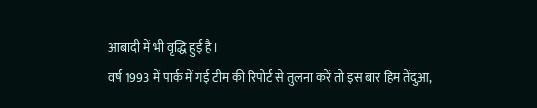आबादी में भी वृद्धि हुई है।
वर्ष 1993 में पार्क में गई टीम की रिपोर्ट से तुलना करें तो इस बार हिम तेंदुआ,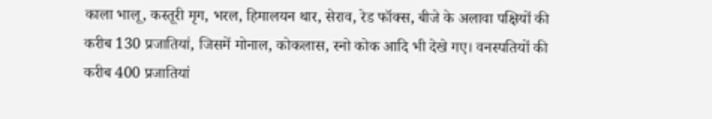काला भालू, कस्तूरी मृग, भरल, हिमालयन थार, सेराव, रेड फॉक्स, बीजे के अलावा पक्षियों की करीब 130 प्रजातियां, जिसमें मोनाल, कोकलास, स्नो कोक आदि भी देखे गए। वनस्पतियों की करीब 400 प्रजातियां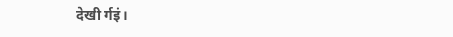देखी र्गइं।